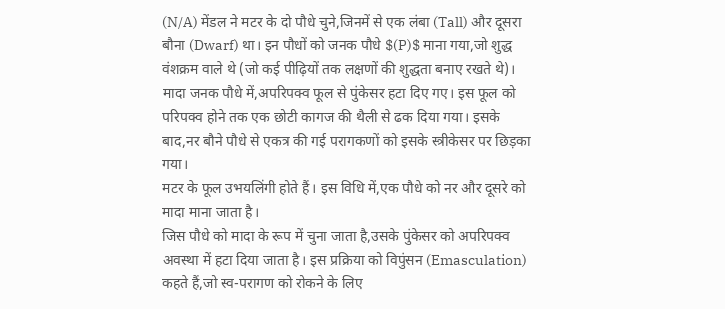(N/A) मेंडल ने मटर के दो पौधे चुने,जिनमें से एक लंबा (Tall) और दूसरा बौना (Dwarf) था। इन पौधों को जनक पौधे $(P)$ माना गया,जो शुद्ध वंशक्रम वाले थे (जो कई पीढ़ियों तक लक्षणों की शुद्धता बनाए रखते थे)।
मादा जनक पौधे में,अपरिपक्व फूल से पुंकेसर हटा दिए गए। इस फूल को परिपक्व होने तक एक छोटी कागज की थैली से ढक दिया गया। इसके बाद,नर बौने पौधे से एकत्र की गई परागकणों को इसके स्त्रीकेसर पर छिड़का गया।
मटर के फूल उभयलिंगी होते हैं। इस विधि में,एक पौधे को नर और दूसरे को मादा माना जाता है।
जिस पौधे को मादा के रूप में चुना जाता है,उसके पुंकेसर को अपरिपक्व अवस्था में हटा दिया जाता है। इस प्रक्रिया को विपुंसन (Emasculation) कहते हैं,जो स्व-परागण को रोकने के लिए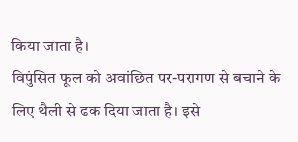किया जाता है।
विपुंसित फूल को अवांछित पर-परागण से बचाने के लिए थैली से ढक दिया जाता है। इसे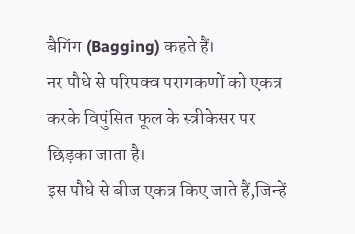बैगिंग (Bagging) कहते हैं।
नर पौधे से परिपक्व परागकणों को एकत्र करके विपुंसित फूल के स्त्रीकेसर पर छिड़का जाता है।
इस पौधे से बीज एकत्र किए जाते हैं,जिन्हें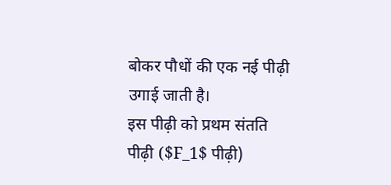बोकर पौधों की एक नई पीढ़ी उगाई जाती है।
इस पीढ़ी को प्रथम संतति पीढ़ी ($F_1$ पीढ़ी)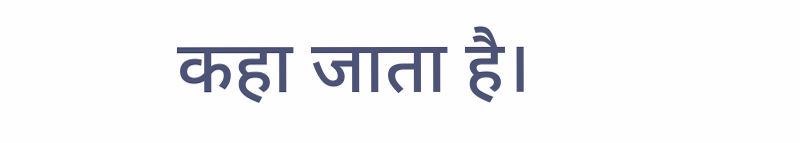कहा जाता है।